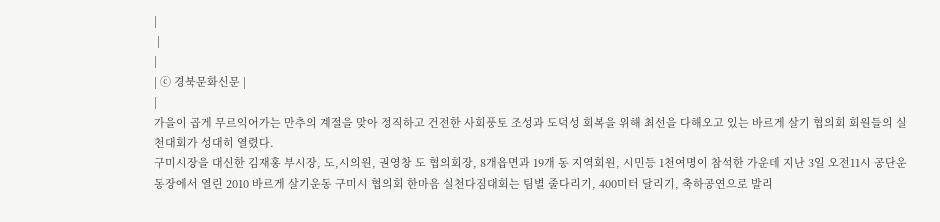|
 |
|
| ⓒ 경북문화신문 |
|
가을이 곱게 무르익어가는 만추의 계절을 맞아 정직하고 건전한 사회풍토 조성과 도덕성 회복을 위해 최선을 다해오고 있는 바르게 살기 협의회 회원들의 실천대회가 성대히 열렸다.
구미시장을 대신한 김재홍 부시장, 도,시의원, 권영창 도 협의회장, 8개읍면과 19개 동 지역회원, 시민등 1천여명이 참석한 가운데 지난 3일 오전11시 공단운동장에서 열린 2010 바르게 살기운동 구미시 협의회 한마음 실천다짐대회는 팀별 줄다리기, 400미터 달리기, 축하공연으로 발리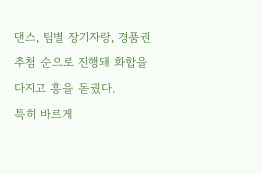댄스, 팀별 장기자랑, 경품권 추첨 순으로 진행돼 화합을 다지고 흥을 돋궜다.
특히 바르게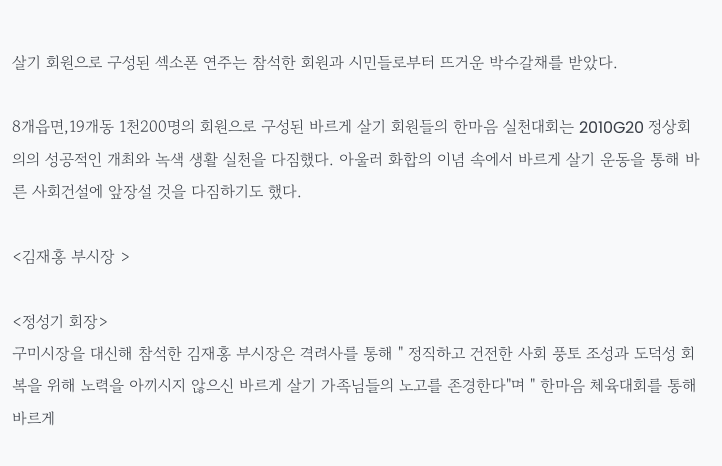살기 회원으로 구성된 섹소폰 연주는 참석한 회원과 시민들로부터 뜨거운 박수갈채를 받았다.

8개읍면,19개동 1천200명의 회원으로 구성된 바르게 살기 회원들의 한마음 실천대회는 2010G20 정상회의의 성공적인 개최와 녹색 생활 실천을 다짐했다. 아울러 화합의 이념 속에서 바르게 살기 운동을 통해 바른 사회건설에 앞장설 것을 다짐하기도 했다.

<김재홍 부시장 >

<정성기 회장>
구미시장을 대신해 참석한 김재홍 부시장은 격려사를 통해 " 정직하고 건전한 사회 풍토 조성과 도덕성 회복을 위해 노력을 아끼시지 않으신 바르게 살기 가족님들의 노고를 존경한다"며 " 한마음 체육대회를 통해 바르게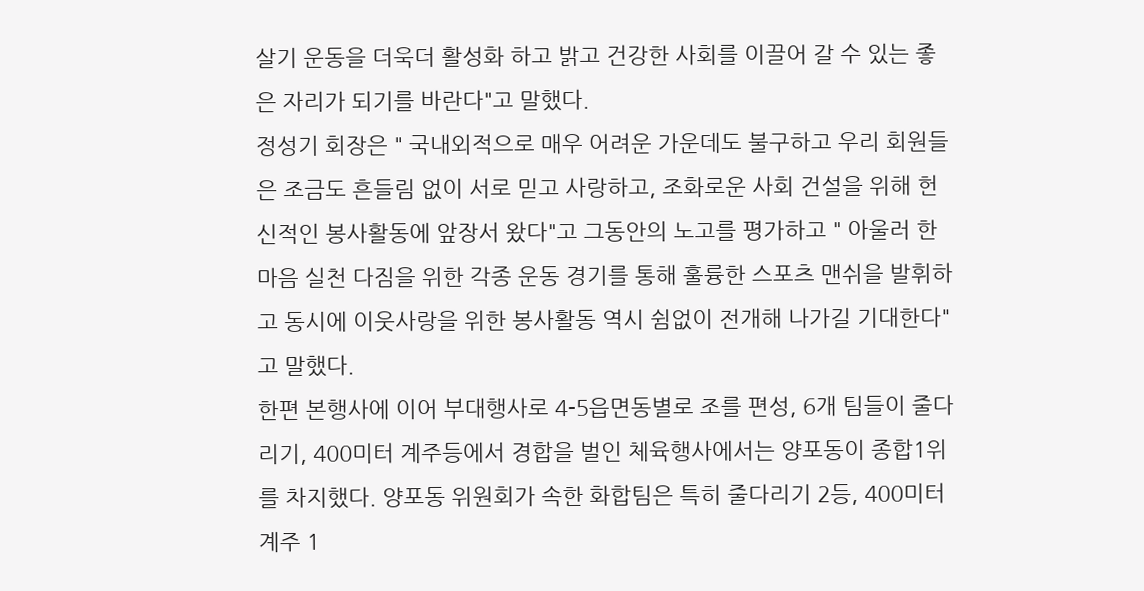살기 운동을 더욱더 활성화 하고 밝고 건강한 사회를 이끌어 갈 수 있는 좋은 자리가 되기를 바란다"고 말했다.
정성기 회장은 " 국내외적으로 매우 어려운 가운데도 불구하고 우리 회원들은 조금도 흔들림 없이 서로 믿고 사랑하고, 조화로운 사회 건설을 위해 헌신적인 봉사활동에 앞장서 왔다"고 그동안의 노고를 평가하고 " 아울러 한마음 실천 다짐을 위한 각종 운동 경기를 통해 훌륭한 스포츠 맨쉬을 발휘하고 동시에 이웃사랑을 위한 봉사활동 역시 쉼없이 전개해 나가길 기대한다"고 말했다.
한편 본행사에 이어 부대행사로 4-5읍면동별로 조를 편성, 6개 팀들이 줄다리기, 400미터 계주등에서 경합을 벌인 체육행사에서는 양포동이 종합1위를 차지했다. 양포동 위원회가 속한 화합팀은 특히 줄다리기 2등, 400미터 계주 1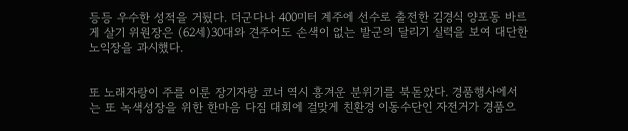등등 우수한 성적을 거뒀다. 더군다나 400미터 계주에 선수로 출전한 김경식 양포동 바르게 살기 위원장은 (62세)30대와 견주어도 손색이 없는 발군의 달리기 실력을 보여 대단한 노익장을 과시했다.


또 노래자랑이 주를 이룬 장기자랑 코너 역시 흥겨운 분위기를 북돋았다. 경품행사에서는 또 녹색성장을 위한 한마음 다짐 대회에 걸맞게 친환경 이동수단인 자전거가 경품으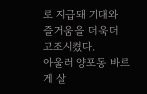로 지급돼 기대와 즐거움을 더욱더 고조시켰다.
아울러 양포동 바르게 살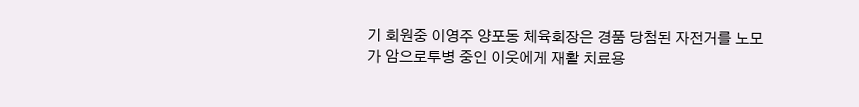기 회원중 이영주 양포동 체육회장은 경품 당첨된 자전거를 노모가 암으로투병 중인 이웃에게 재활 치료용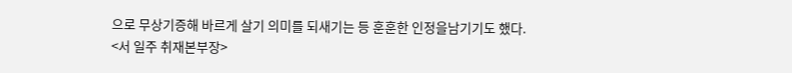으로 무상기증해 바르게 살기 의미를 되새기는 등 훈훈한 인정을남기기도 했다.
<서 일주 취재본부장>